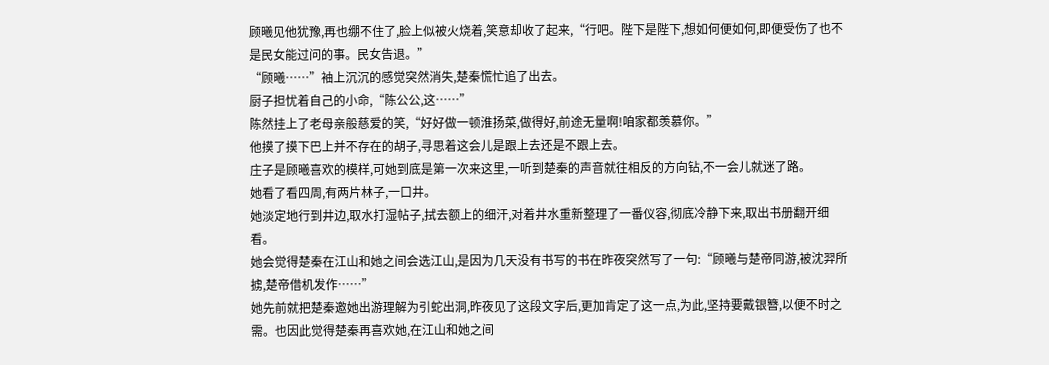顾曦见他犹豫,再也绷不住了,脸上似被火烧着,笑意却收了起来,“行吧。陛下是陛下,想如何便如何,即便受伤了也不是民女能过问的事。民女告退。”
“顾曦……”袖上沉沉的感觉突然消失,楚秦慌忙追了出去。
厨子担忧着自己的小命,“陈公公,这……”
陈然挂上了老母亲般慈爱的笑,“好好做一顿淮扬菜,做得好,前途无量啊!咱家都羡慕你。”
他摸了摸下巴上并不存在的胡子,寻思着这会儿是跟上去还是不跟上去。
庄子是顾曦喜欢的模样,可她到底是第一次来这里,一听到楚秦的声音就往相反的方向钻,不一会儿就迷了路。
她看了看四周,有两片林子,一口井。
她淡定地行到井边,取水打湿帖子,拭去额上的细汗,对着井水重新整理了一番仪容,彻底冷静下来,取出书册翻开细看。
她会觉得楚秦在江山和她之间会选江山,是因为几天没有书写的书在昨夜突然写了一句:“顾曦与楚帝同游,被沈羿所掳,楚帝借机发作……”
她先前就把楚秦邀她出游理解为引蛇出洞,昨夜见了这段文字后,更加肯定了这一点,为此,坚持要戴银簪,以便不时之需。也因此觉得楚秦再喜欢她,在江山和她之间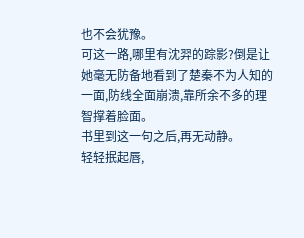也不会犹豫。
可这一路,哪里有沈羿的踪影?倒是让她毫无防备地看到了楚秦不为人知的一面,防线全面崩溃,靠所余不多的理智撑着脸面。
书里到这一句之后,再无动静。
轻轻抿起唇,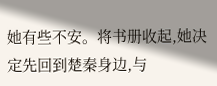她有些不安。将书册收起,她决定先回到楚秦身边,与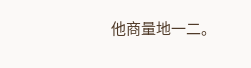他商量地一二。